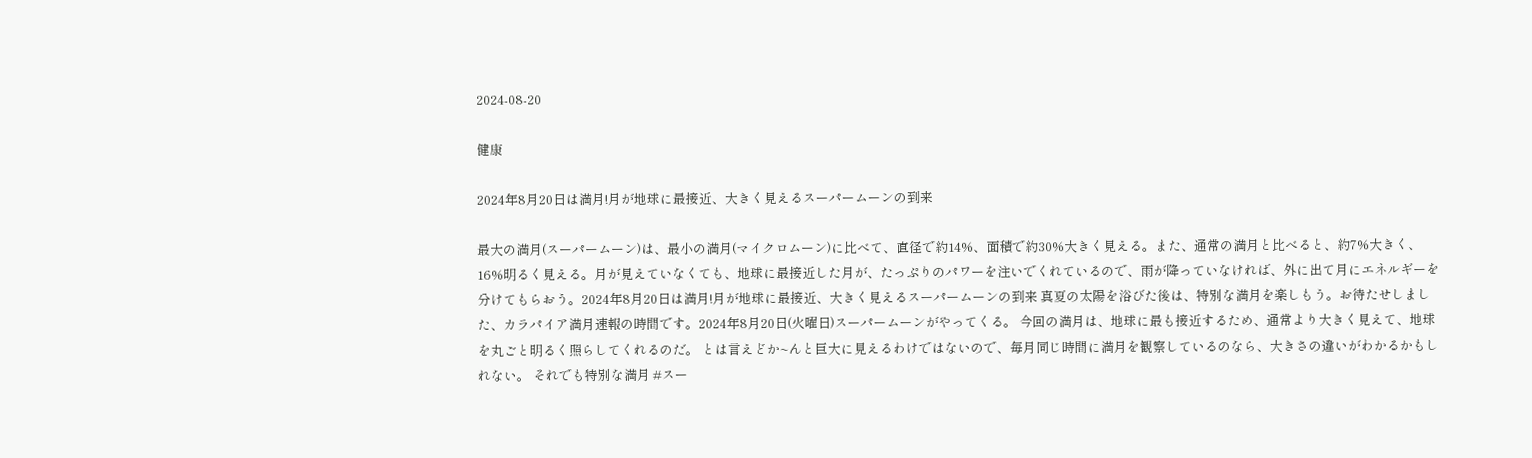2024-08-20

健康

2024年8月20日は満月!月が地球に最接近、大きく見えるスーパームーンの到来

最大の満月(スーパームーン)は、最小の満月(マイクロムーン)に比べて、直径で約14%、面積で約30%大きく見える。また、通常の満月と比べると、約7%大きく、16%明るく見える。月が見えていなくても、地球に最接近した月が、たっぷりのパワーを注いでくれているので、雨が降っていなければ、外に出て月にエネルギーを分けてもらおう。2024年8月20日は満月!月が地球に最接近、大きく見えるスーパームーンの到来 真夏の太陽を浴びた後は、特別な満月を楽しもう。お待たせしました、カラパイア満月速報の時間です。2024年8月20日(火曜日)スーパームーンがやってくる。 今回の満月は、地球に最も接近するため、通常より大きく見えて、地球を丸ごと明るく照らしてくれるのだ。 とは言えどか~んと巨大に見えるわけではないので、毎月同じ時間に満月を観察しているのなら、大きさの違いがわかるかもしれない。 それでも特別な満月 #スー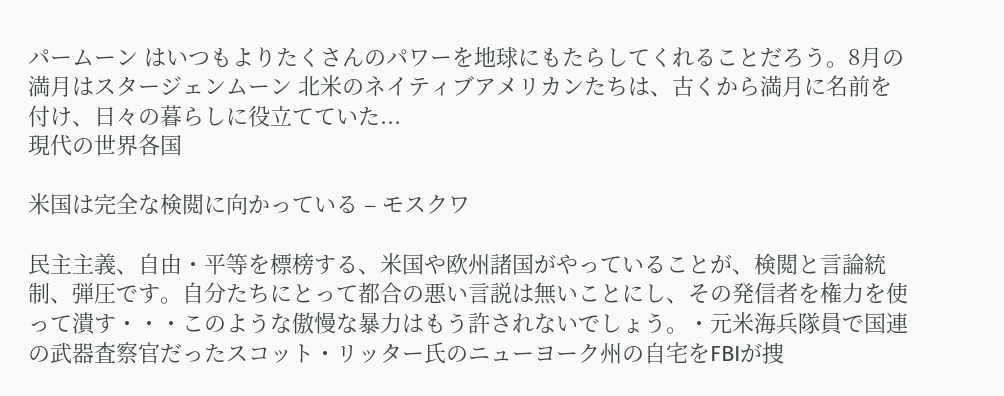パームーン はいつもよりたくさんのパワーを地球にもたらしてくれることだろう。8月の満月はスタージェンムーン 北米のネイティブアメリカンたちは、古くから満月に名前を付け、日々の暮らしに役立てていた...
現代の世界各国

米国は完全な検閲に向かっている – モスクワ

民主主義、自由・平等を標榜する、米国や欧州諸国がやっていることが、検閲と言論統制、弾圧です。自分たちにとって都合の悪い言説は無いことにし、その発信者を権力を使って潰す・・・このような傲慢な暴力はもう許されないでしょう。・元米海兵隊員で国連の武器査察官だったスコット・リッター氏のニューヨーク州の自宅をFBIが捜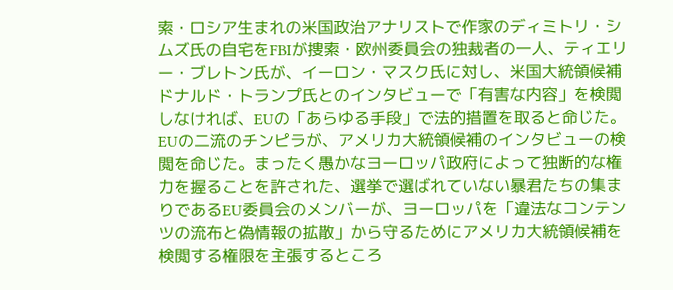索・ロシア生まれの米国政治アナリストで作家のディミトリ・シムズ氏の自宅をFBIが捜索・欧州委員会の独裁者の一人、ティエリー・ブレトン氏が、イーロン・マスク氏に対し、米国大統領候補ドナルド・トランプ氏とのインタビューで「有害な内容」を検閲しなければ、EUの「あらゆる手段」で法的措置を取ると命じた。 EUの二流のチンピラが、アメリカ大統領候補のインタビューの検閲を命じた。まったく愚かなヨーロッパ政府によって独断的な権力を握ることを許された、選挙で選ばれていない暴君たちの集まりであるEU委員会のメンバーが、ヨーロッパを「違法なコンテンツの流布と偽情報の拡散」から守るためにアメリカ大統領候補を検閲する権限を主張するところ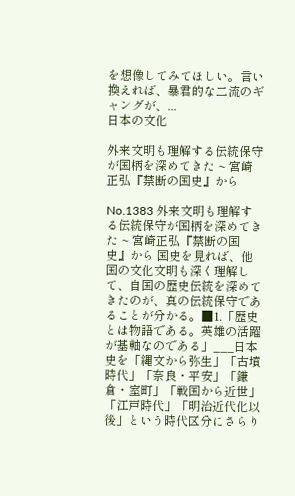を想像してみてほしい。言い換えれば、暴君的な二流のギャングが、...
日本の文化

外来文明も理解する伝統保守が国柄を深めてきた ~ 宮崎正弘『禁断の国史』から

No.1383 外来文明も理解する伝統保守が国柄を深めてきた ~ 宮崎正弘『禁断の国史』から 国史を見れば、他国の文化文明も深く理解して、自国の歴史伝統を深めてきたのが、真の伝統保守であることが分かる。■1.「歴史とは物語である。英雄の活躍が基軸なのである」___日本史を「縄文から弥生」「古墳時代」「奈良・平安」「鎌倉・室町」「戦国から近世」「江戸時代」「明治近代化以後」という時代区分にさらり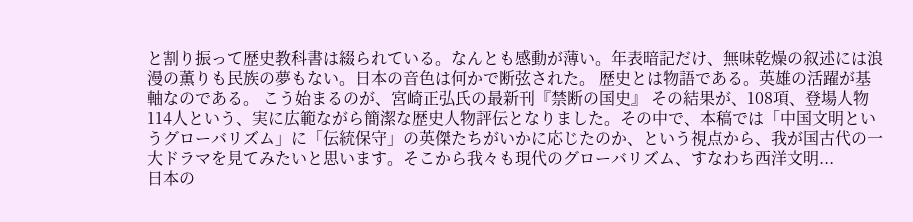と割り振って歴史教科書は綴られている。なんとも感動が薄い。年表暗記だけ、無味乾燥の叙述には浪漫の薫りも民族の夢もない。日本の音色は何かで断弦された。 歴史とは物語である。英雄の活躍が基軸なのである。 こう始まるのが、宮崎正弘氏の最新刊『禁断の国史』 その結果が、108項、登場人物114人という、実に広範ながら簡潔な歴史人物評伝となりました。その中で、本稿では「中国文明というグローバリズム」に「伝統保守」の英傑たちがいかに応じたのか、という視点から、我が国古代の一大ドラマを見てみたいと思います。そこから我々も現代のグローバリズム、すなわち西洋文明...
日本の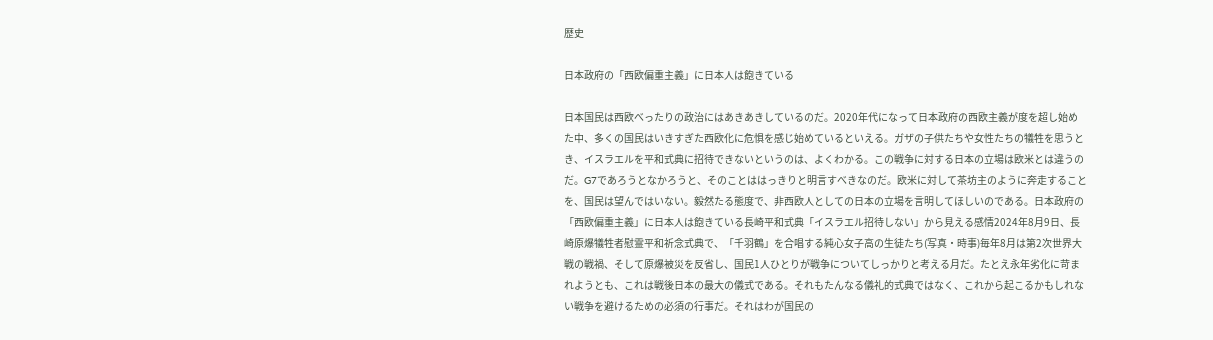歴史

日本政府の「西欧偏重主義」に日本人は飽きている

日本国民は西欧べったりの政治にはあきあきしているのだ。2020年代になって日本政府の西欧主義が度を超し始めた中、多くの国民はいきすぎた西欧化に危惧を感じ始めているといえる。ガザの子供たちや女性たちの犠牲を思うとき、イスラエルを平和式典に招待できないというのは、よくわかる。この戦争に対する日本の立場は欧米とは違うのだ。G7であろうとなかろうと、そのことははっきりと明言すべきなのだ。欧米に対して茶坊主のように奔走することを、国民は望んではいない。毅然たる態度で、非西欧人としての日本の立場を言明してほしいのである。日本政府の「西欧偏重主義」に日本人は飽きている長崎平和式典「イスラエル招待しない」から見える感情2024年8月9日、長崎原爆犠牲者慰霊平和祈念式典で、「千羽鶴」を合唱する純心女子高の生徒たち(写真・時事)毎年8月は第2次世界大戦の戦禍、そして原爆被災を反省し、国民1人ひとりが戦争についてしっかりと考える月だ。たとえ永年劣化に苛まれようとも、これは戦後日本の最大の儀式である。それもたんなる儀礼的式典ではなく、これから起こるかもしれない戦争を避けるための必須の行事だ。それはわが国民の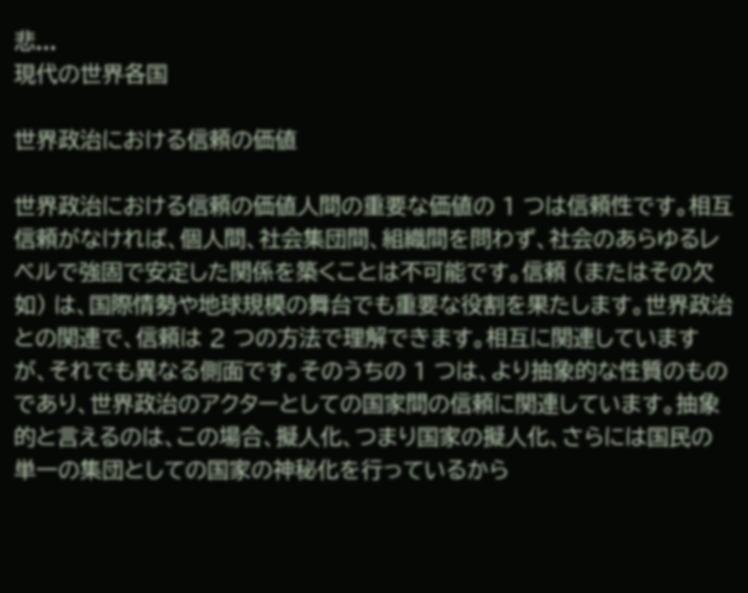悲...
現代の世界各国

世界政治における信頼の価値

世界政治における信頼の価値人間の重要な価値の 1 つは信頼性です。相互信頼がなければ、個人間、社会集団間、組織間を問わず、社会のあらゆるレベルで強固で安定した関係を築くことは不可能です。信頼 (またはその欠如) は、国際情勢や地球規模の舞台でも重要な役割を果たします。世界政治との関連で、信頼は 2 つの方法で理解できます。相互に関連していますが、それでも異なる側面です。そのうちの 1 つは、より抽象的な性質のものであり、世界政治のアクターとしての国家間の信頼に関連しています。抽象的と言えるのは、この場合、擬人化、つまり国家の擬人化、さらには国民の単一の集団としての国家の神秘化を行っているから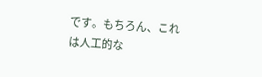です。もちろん、これは人工的な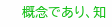概念であり、知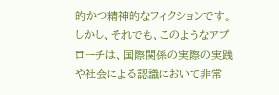的かつ精神的なフィクションです。しかし、それでも、このようなアプローチは、国際関係の実際の実践や社会による認識において非常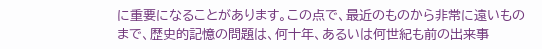に重要になることがあります。この点で、最近のものから非常に遠いものまで、歴史的記憶の問題は、何十年、あるいは何世紀も前の出来事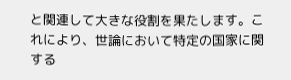と関連して大きな役割を果たします。これにより、世論において特定の国家に関する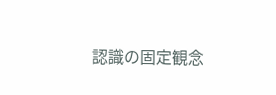認識の固定観念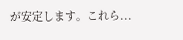が安定します。これら...